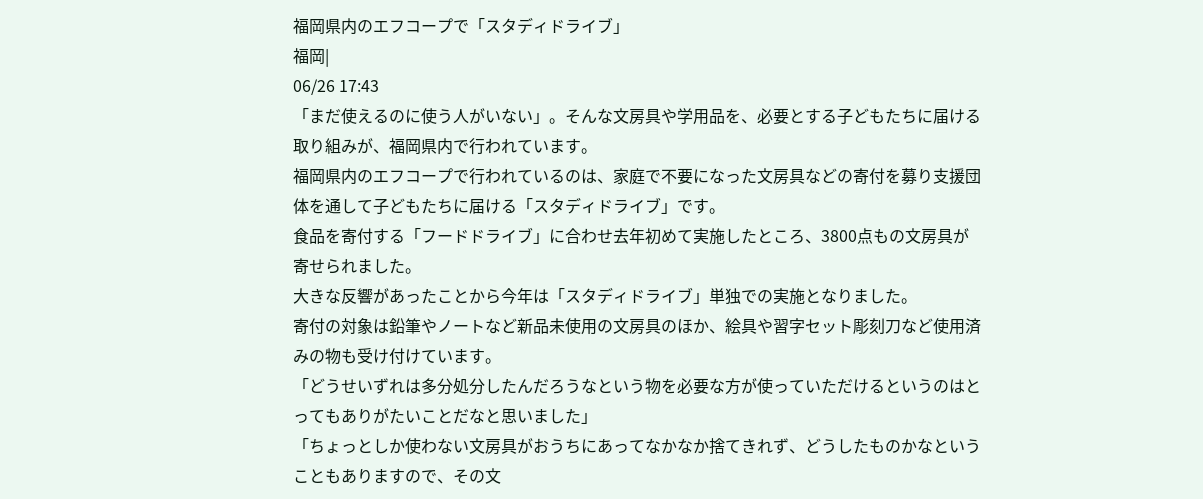福岡県内のエフコープで「スタディドライブ」
福岡|
06/26 17:43
「まだ使えるのに使う人がいない」。そんな文房具や学用品を、必要とする子どもたちに届ける取り組みが、福岡県内で行われています。
福岡県内のエフコープで行われているのは、家庭で不要になった文房具などの寄付を募り支援団体を通して子どもたちに届ける「スタディドライブ」です。
食品を寄付する「フードドライブ」に合わせ去年初めて実施したところ、3800点もの文房具が寄せられました。
大きな反響があったことから今年は「スタディドライブ」単独での実施となりました。
寄付の対象は鉛筆やノートなど新品未使用の文房具のほか、絵具や習字セット彫刻刀など使用済みの物も受け付けています。
「どうせいずれは多分処分したんだろうなという物を必要な方が使っていただけるというのはとってもありがたいことだなと思いました」
「ちょっとしか使わない文房具がおうちにあってなかなか捨てきれず、どうしたものかなということもありますので、その文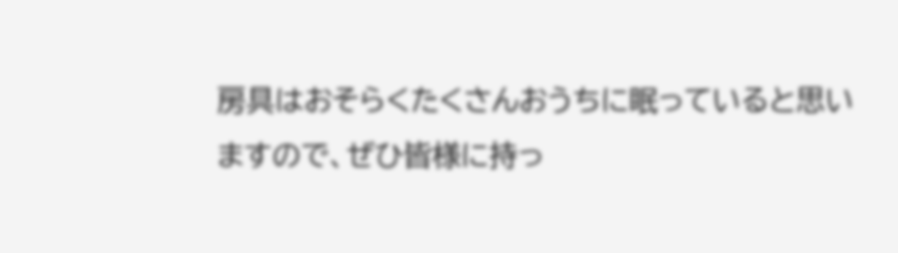房具はおそらくたくさんおうちに眠っていると思いますので、ぜひ皆様に持っ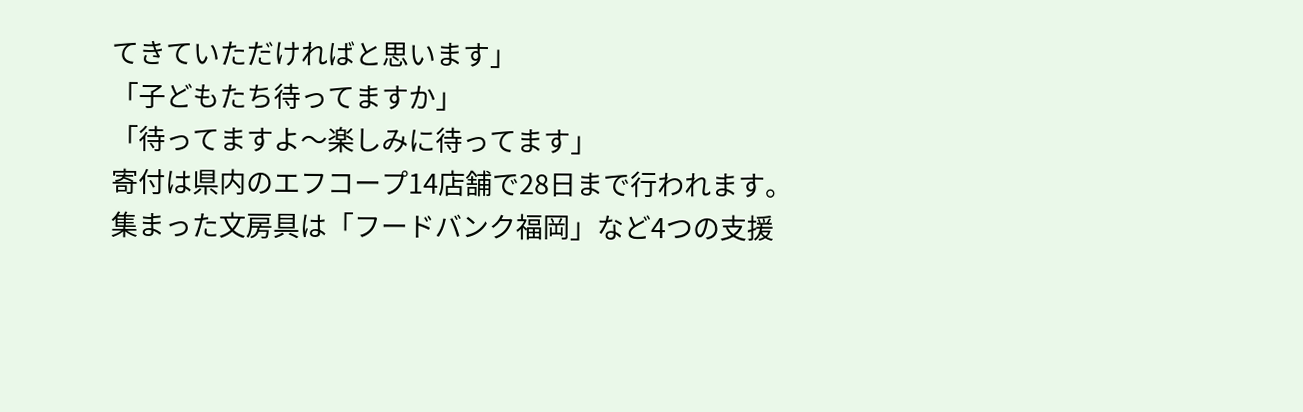てきていただければと思います」
「子どもたち待ってますか」
「待ってますよ〜楽しみに待ってます」
寄付は県内のエフコープ14店舗で28日まで行われます。
集まった文房具は「フードバンク福岡」など4つの支援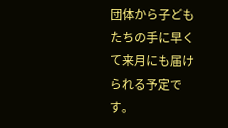団体から子どもたちの手に早くて来月にも届けられる予定です。